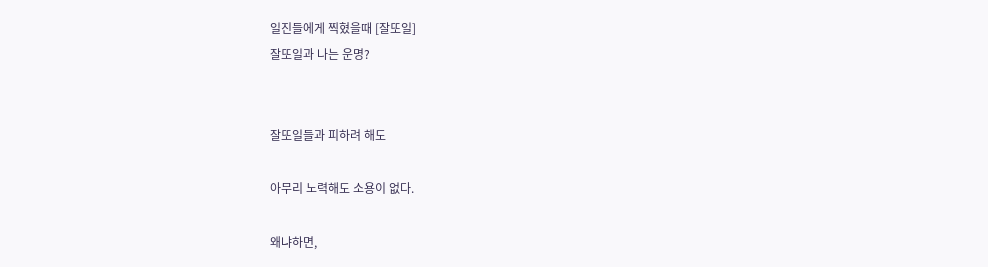일진들에게 찍혔을때 [잘또일]
잘또일과 나는 운명?


잘또일들과 피하려 해도

아무리 노력해도 소용이 없다.

왜냐하면,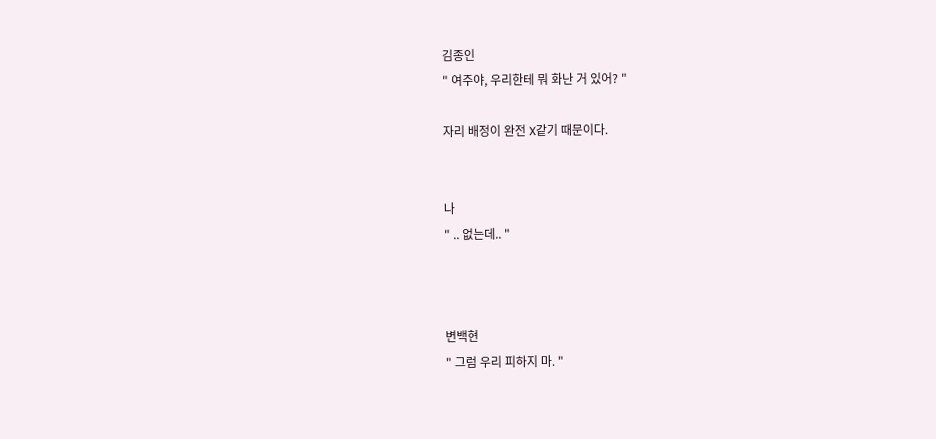김종인
" 여주야, 우리한테 뭐 화난 거 있어? "

자리 배정이 완전 X같기 때문이다.


나
" .. 없는데.. "



변백현
" 그럼 우리 피하지 마. "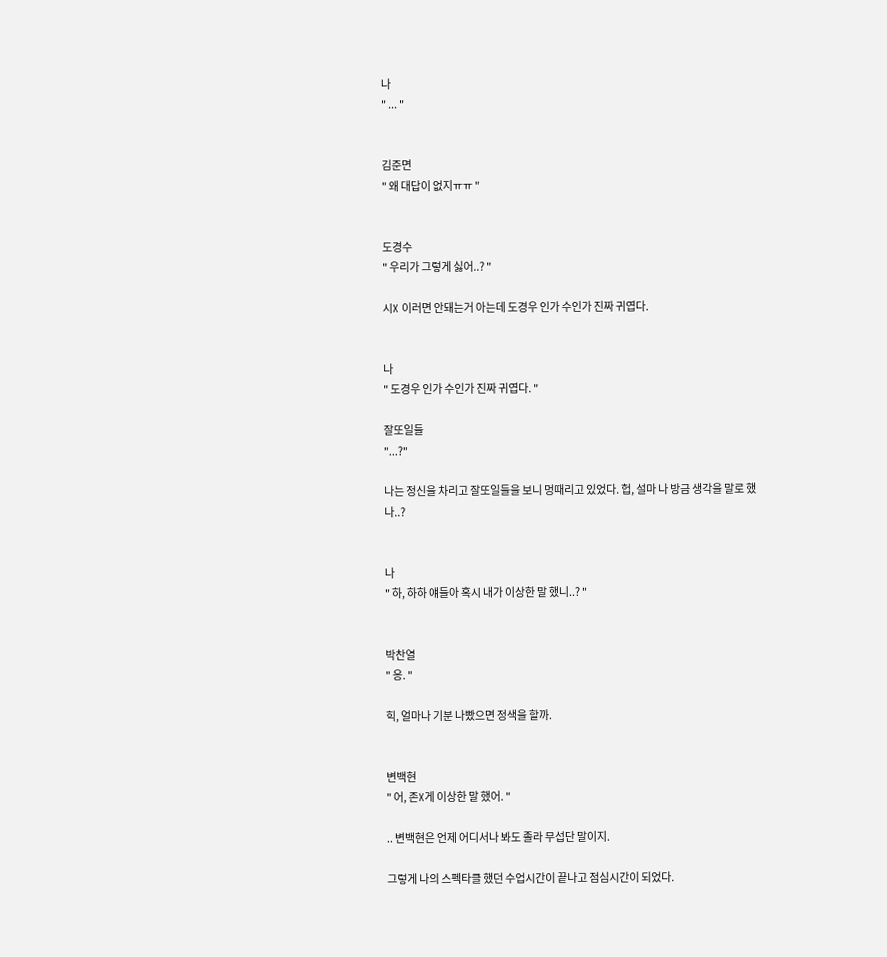나
" ... "


김준면
" 왜 대답이 없지ㅠㅠ "


도경수
" 우리가 그렇게 싫어..? "

시X 이러면 안돼는거 아는데 도경우 인가 수인가 진짜 귀엽다.


나
" 도경우 인가 수인가 진짜 귀엽다. "

잘또일들
"...?"

나는 정신을 차리고 잘또일들을 보니 멍때리고 있었다. 헙, 설마 나 방금 생각을 말로 했나..?


나
" 하, 하하 얘들아 혹시 내가 이상한 말 했니..? "


박찬열
" 응. "

힉, 얼마나 기분 나빴으면 정색을 할까.


변백현
" 어, 존X게 이상한 말 했어. "

.. 변백현은 언제 어디서나 봐도 졸라 무섭단 말이지.

그렇게 나의 스펙타클 했던 수업시간이 끝나고 점심시간이 되었다.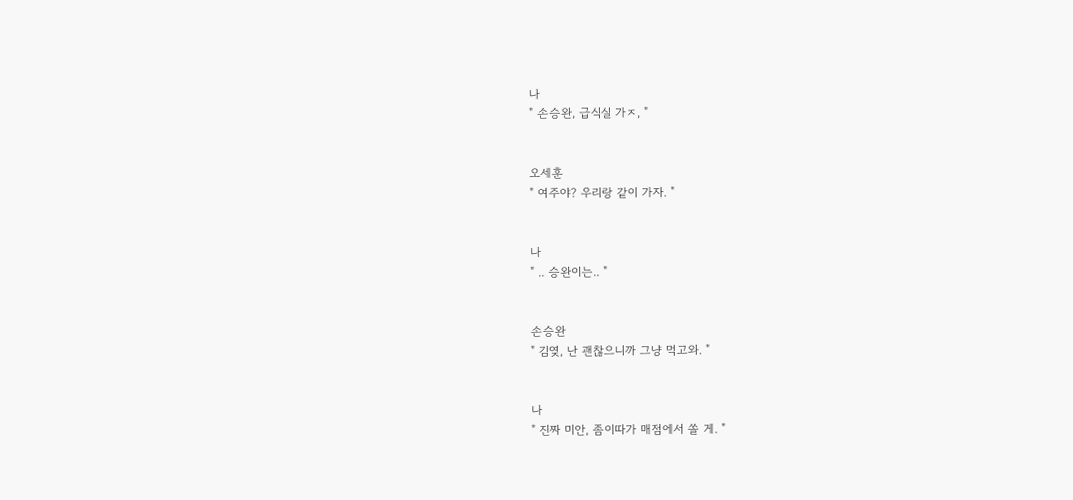나
" 손승완, 급식실 가ㅈ, "


오세훈
" 여주야? 우리랑 같이 가자. "


나
" .. 승완이는.. "


손승완
" 김옂, 난 괜찮으니까 그냥 먹고와. "


나
" 진짜 미안, 좀이따가 매점에서 쏠 게. "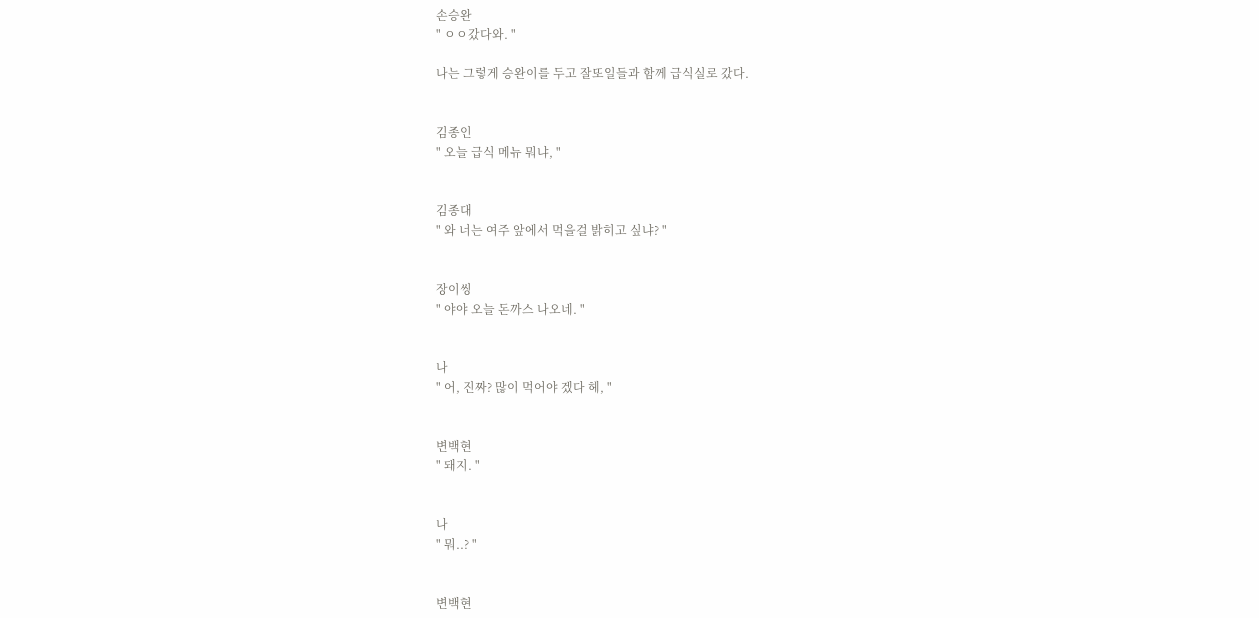손승완
" ㅇㅇ갔다와. "

나는 그렇게 승완이를 두고 잘또일들과 함께 급식실로 갔다.


김종인
" 오늘 급식 메뉴 뭐냐, "


김종대
" 와 너는 여주 앞에서 먹을걸 밝히고 싶냐? "


장이씽
" 야야 오늘 돈까스 나오네. "


나
" 어, 진짜? 많이 먹어야 겠다 헤, "


변백현
" 돼지. "


나
" 뭐..? "


변백현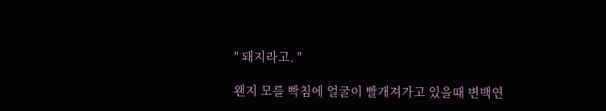" 돼지라고. "

왠지 모를 빡침에 얼굴이 빨개져가고 있을때 변백연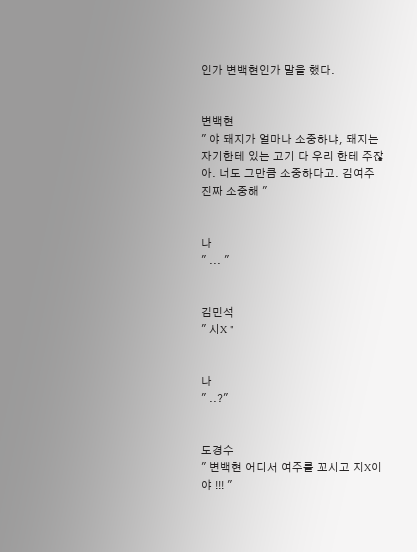인가 변백현인가 말을 했다.


변백현
" 야 돼지가 얼마나 소중하냐, 돼지는 자기한테 있는 고기 다 우리 한테 주잖아. 너도 그만큼 소중하다고. 김여주 진짜 소중해 "


나
" ... "


김민석
" 시X "


나
" ..?"


도경수
" 변백현 어디서 여주를 꼬시고 지X이야 !!! "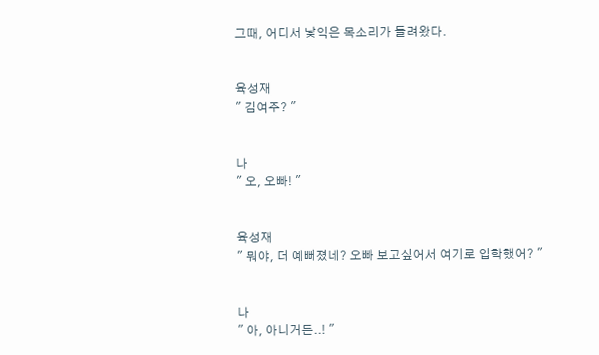그때, 어디서 낯익은 목소리가 들려왔다.


육성재
" 김여주? "


나
" 오, 오빠! "


육성재
" 뭐야, 더 예뻐졌네? 오빠 보고싶어서 여기로 입학했어? "


나
" 아, 아니거든..! "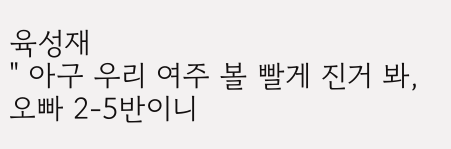육성재
" 아구 우리 여주 볼 빨게 진거 봐, 오빠 2-5반이니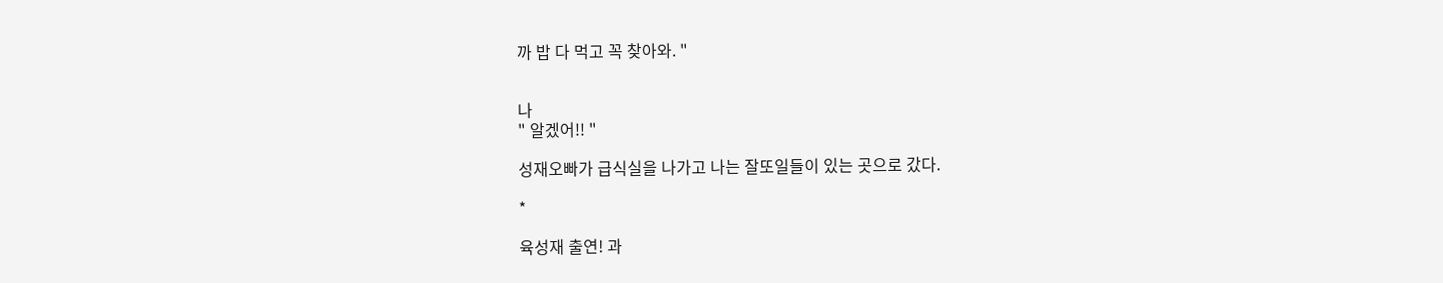까 밥 다 먹고 꼭 찾아와. "


나
" 알겠어!! "

성재오빠가 급식실을 나가고 나는 잘또일들이 있는 곳으로 갔다.

*

육성재 출연! 과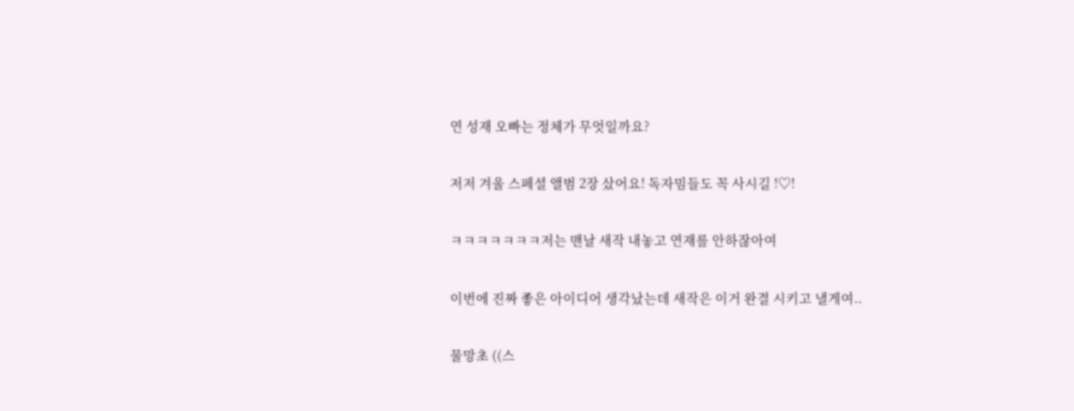연 성재 오빠는 정체가 무엇일까요?

저저 겨울 스페셜 앨범 2장 샀어요! 독자밈들도 꼭 사시길 !♡!

ㅋㅋㅋㅋㅋㅋㅋ저는 맨날 새작 내놓고 연재를 안하잖아여

이번에 진짜 좋은 아이디어 생각났는데 새작은 이거 완결 시키고 낼게여..

물망초 ((스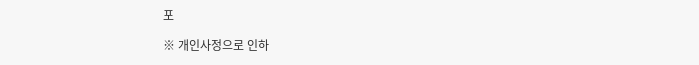포

※ 개인사정으로 인하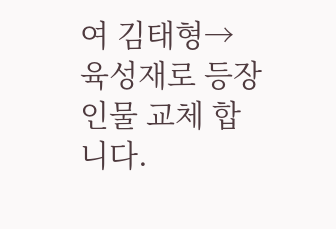여 김태형→ 육성재로 등장 인물 교체 합니다.